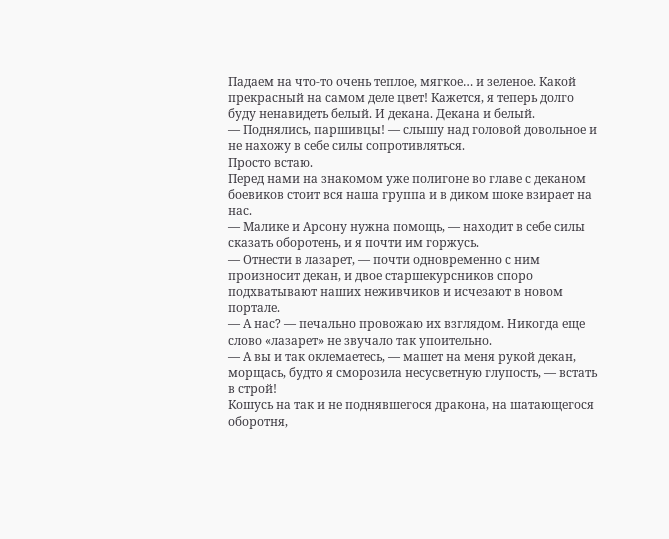Падаем на что-то очень теплое, мягкое… и зеленое. Какой прекрасный на самом деле цвет! Кажется, я теперь долго буду ненавидеть белый. И декана. Декана и белый.
— Поднялись, паршивцы! — слышу над головой довольное и не нахожу в себе силы сопротивляться.
Просто встаю.
Перед нами на знакомом уже полигоне во главе с деканом боевиков стоит вся наша группа и в диком шоке взирает на нас.
— Малике и Арсону нужна помощь, — находит в себе силы сказать оборотень, и я почти им горжусь.
— Отнести в лазарет, — почти одновременно с ним произносит декан, и двое старшекурсников споро подхватывают наших неживчиков и исчезают в новом портале.
— А нас? — печально провожаю их взглядом. Никогда еще слово «лазарет» не звучало так упоительно.
— А вы и так оклемаетесь, — машет на меня рукой декан, морщась, будто я сморозила несусветную глупость, — встать в строй!
Кошусь на так и не поднявшегося дракона, на шатающегося оборотня,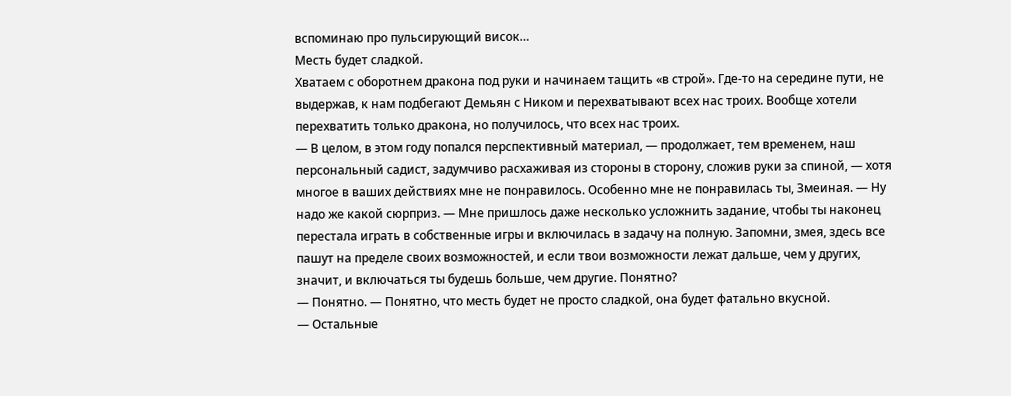вспоминаю про пульсирующий висок…
Месть будет сладкой.
Хватаем с оборотнем дракона под руки и начинаем тащить «в строй». Где-то на середине пути, не выдержав, к нам подбегают Демьян с Ником и перехватывают всех нас троих. Вообще хотели перехватить только дракона, но получилось, что всех нас троих.
— В целом, в этом году попался перспективный материал, — продолжает, тем временем, наш персональный садист, задумчиво расхаживая из стороны в сторону, сложив руки за спиной, — хотя многое в ваших действиях мне не понравилось. Особенно мне не понравилась ты, Змеиная. — Ну надо же какой сюрприз. — Мне пришлось даже несколько усложнить задание, чтобы ты наконец перестала играть в собственные игры и включилась в задачу на полную. Запомни, змея, здесь все пашут на пределе своих возможностей, и если твои возможности лежат дальше, чем у других, значит, и включаться ты будешь больше, чем другие. Понятно?
— Понятно. — Понятно, что месть будет не просто сладкой, она будет фатально вкусной.
— Остальные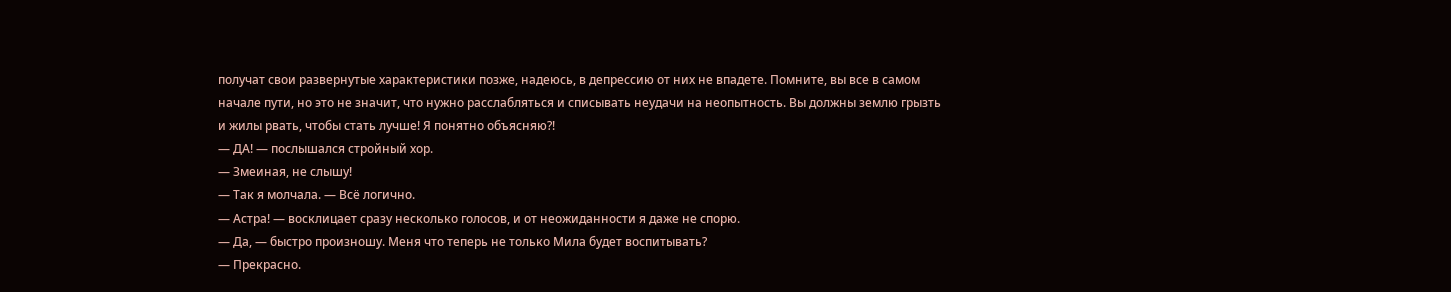получат свои развернутые характеристики позже, надеюсь, в депрессию от них не впадете. Помните, вы все в самом начале пути, но это не значит, что нужно расслабляться и списывать неудачи на неопытность. Вы должны землю грызть и жилы рвать, чтобы стать лучше! Я понятно объясняю?!
— ДА! — послышался стройный хор.
— Змеиная, не слышу!
— Так я молчала. — Всё логично.
— Астра! — восклицает сразу несколько голосов, и от неожиданности я даже не спорю.
— Да, — быстро произношу. Меня что теперь не только Мила будет воспитывать?
— Прекрасно.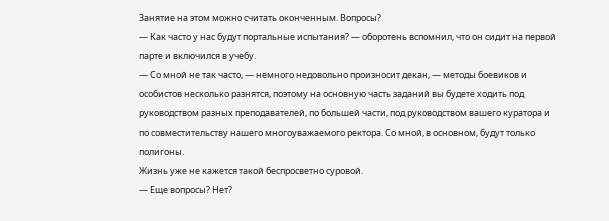Занятие на этом можно считать оконченным. Вопросы?
— Как часто у нас будут портальные испытания? — оборотень вспомнил, что он сидит на первой парте и включился в учебу.
— Со мной не так часто, — немного недовольно произносит декан, — методы боевиков и особистов несколько разнятся, поэтому на основную часть заданий вы будете ходить под руководством разных преподавателей, по большей части, под руководством вашего куратора и по совместительству нашего многоуважаемого ректора. Со мной, в основном, будут только полигоны.
Жизнь уже не кажется такой беспросветно суровой.
— Еще вопросы? Нет?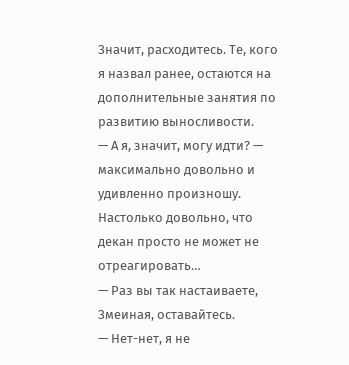Значит, расходитесь. Те, кого я назвал ранее, остаются на дополнительные занятия по развитию выносливости.
— А я, значит, могу идти? — максимально довольно и удивленно произношу. Настолько довольно, что декан просто не может не отреагировать…
— Раз вы так настаиваете, Змеиная, оставайтесь.
— Нет-нет, я не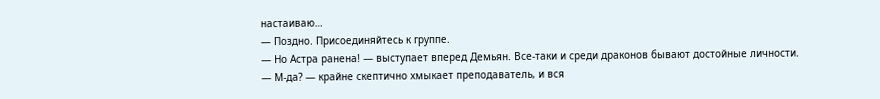настаиваю…
— Поздно. Присоединяйтесь к группе.
— Но Астра ранена! — выступает вперед Демьян. Все-таки и среди драконов бывают достойные личности.
— М-да? — крайне скептично хмыкает преподаватель, и вся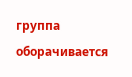группа оборачивается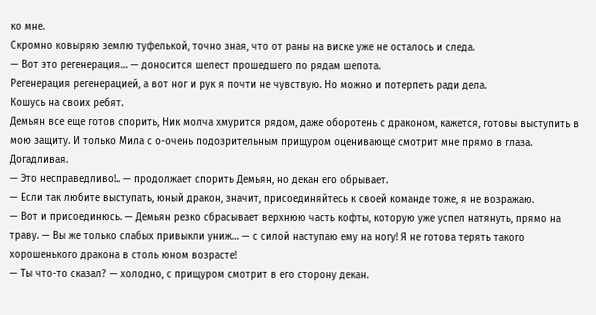ко мне.
Скромно ковыряю землю туфелькой, точно зная, что от раны на виске уже не осталось и следа.
— Вот это регенерация… — доносится шелест прошедшего по рядам шепота.
Регенерация регенерацией, а вот ног и рук я почти не чувствую. Но можно и потерпеть ради дела.
Кошусь на своих ребят.
Демьян все еще готов спорить, Ник молча хмурится рядом, даже оборотень с драконом, кажется, готовы выступить в мою защиту. И только Мила с о-очень подозрительным прищуром оценивающе смотрит мне прямо в глаза.
Догадливая.
— Это несправедливо!.. — продолжает спорить Демьян, но декан его обрывает.
— Если так любите выступать, юный дракон, значит, присоединяйтесь к своей команде тоже, я не возражаю.
— Вот и присоединюсь. — Демьян резко сбрасывает верхнюю часть кофты, которую уже успел натянуть, прямо на траву. — Вы же только слабых привыкли униж… — с силой наступаю ему на ногу! Я не готова терять такого хорошенького дракона в столь юном возрасте!
— Ты что-то сказал? — холодно, с прищуром смотрит в его сторону декан.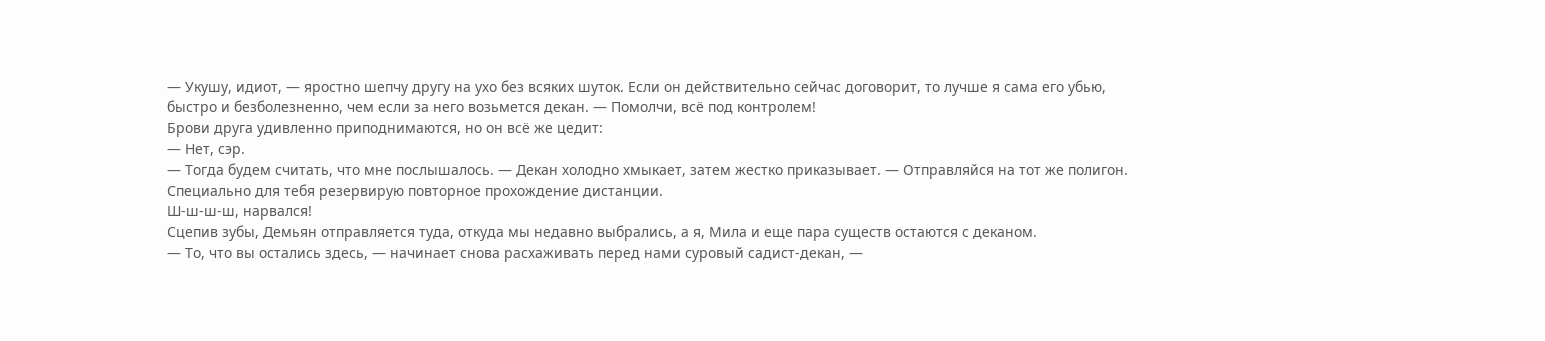— Укушу, идиот, — яростно шепчу другу на ухо без всяких шуток. Если он действительно сейчас договорит, то лучше я сама его убью, быстро и безболезненно, чем если за него возьмется декан. — Помолчи, всё под контролем!
Брови друга удивленно приподнимаются, но он всё же цедит:
— Нет, сэр.
— Тогда будем считать, что мне послышалось. — Декан холодно хмыкает, затем жестко приказывает. — Отправляйся на тот же полигон. Специально для тебя резервирую повторное прохождение дистанции.
Ш-ш-ш-ш, нарвался!
Сцепив зубы, Демьян отправляется туда, откуда мы недавно выбрались, а я, Мила и еще пара существ остаются с деканом.
— То, что вы остались здесь, — начинает снова расхаживать перед нами суровый садист-декан, —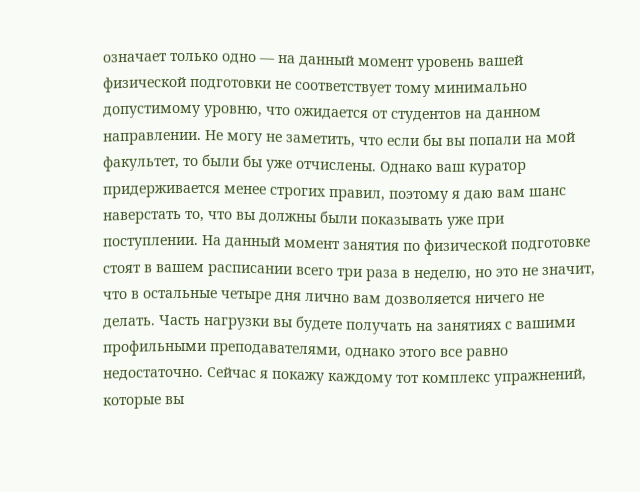означает только одно — на данный момент уровень вашей физической подготовки не соответствует тому минимально допустимому уровню, что ожидается от студентов на данном направлении. Не могу не заметить, что если бы вы попали на мой факультет, то были бы уже отчислены. Однако ваш куратор придерживается менее строгих правил, поэтому я даю вам шанс наверстать то, что вы должны были показывать уже при поступлении. На данный момент занятия по физической подготовке стоят в вашем расписании всего три раза в неделю, но это не значит, что в остальные четыре дня лично вам дозволяется ничего не делать. Часть нагрузки вы будете получать на занятиях с вашими профильными преподавателями, однако этого все равно недостаточно. Сейчас я покажу каждому тот комплекс упражнений, которые вы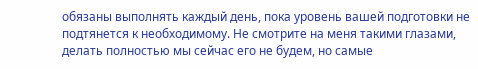обязаны выполнять каждый день, пока уровень вашей подготовки не подтянется к необходимому. Не смотрите на меня такими глазами, делать полностью мы сейчас его не будем, но самые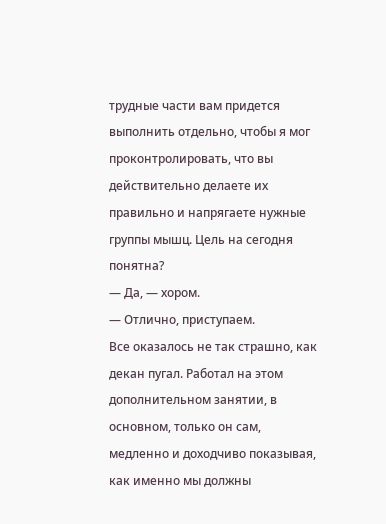трудные части вам придется выполнить отдельно, чтобы я мог проконтролировать, что вы действительно делаете их правильно и напрягаете нужные группы мышц. Цель на сегодня понятна?
— Да, — хором.
— Отлично, приступаем.
Все оказалось не так страшно, как декан пугал. Работал на этом дополнительном занятии, в основном, только он сам, медленно и доходчиво показывая, как именно мы должны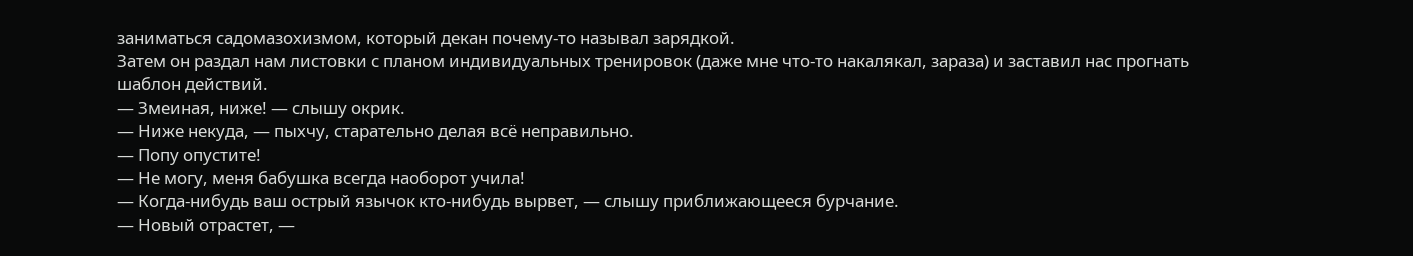заниматься садомазохизмом, который декан почему-то называл зарядкой.
Затем он раздал нам листовки с планом индивидуальных тренировок (даже мне что-то накалякал, зараза) и заставил нас прогнать шаблон действий.
— Змеиная, ниже! — слышу окрик.
— Ниже некуда, — пыхчу, старательно делая всё неправильно.
— Попу опустите!
— Не могу, меня бабушка всегда наоборот учила!
— Когда-нибудь ваш острый язычок кто-нибудь вырвет, — слышу приближающееся бурчание.
— Новый отрастет, —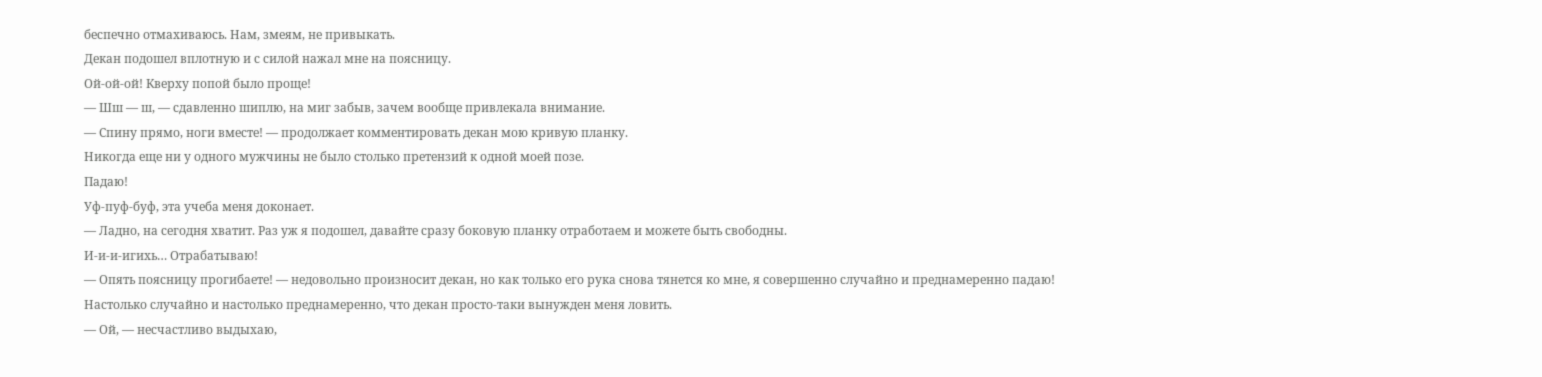беспечно отмахиваюсь. Нам, змеям, не привыкать.
Декан подошел вплотную и с силой нажал мне на поясницу.
Ой-ой-ой! Кверху попой было проще!
— Шш — ш, — сдавленно шиплю, на миг забыв, зачем вообще привлекала внимание.
— Спину прямо, ноги вместе! — продолжает комментировать декан мою кривую планку.
Никогда еще ни у одного мужчины не было столько претензий к одной моей позе.
Падаю!
Уф-пуф-буф, эта учеба меня доконает.
— Ладно, на сегодня хватит. Раз уж я подошел, давайте сразу боковую планку отработаем и можете быть свободны.
И-и-и-игихь… Отрабатываю!
— Опять поясницу прогибаете! — недовольно произносит декан, но как только его рука снова тянется ко мне, я совершенно случайно и преднамеренно падаю! Настолько случайно и настолько преднамеренно, что декан просто-таки вынужден меня ловить.
— Ой, — несчастливо выдыхаю,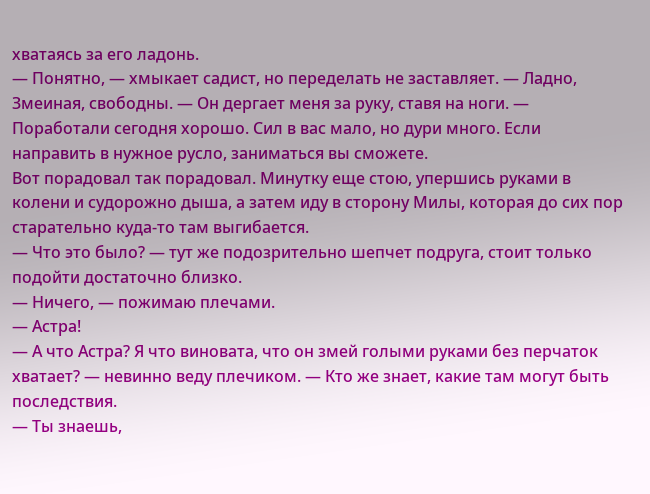хватаясь за его ладонь.
— Понятно, — хмыкает садист, но переделать не заставляет. — Ладно, Змеиная, свободны. — Он дергает меня за руку, ставя на ноги. — Поработали сегодня хорошо. Сил в вас мало, но дури много. Если направить в нужное русло, заниматься вы сможете.
Вот порадовал так порадовал. Минутку еще стою, упершись руками в колени и судорожно дыша, а затем иду в сторону Милы, которая до сих пор старательно куда-то там выгибается.
— Что это было? — тут же подозрительно шепчет подруга, стоит только подойти достаточно близко.
— Ничего, — пожимаю плечами.
— Астра!
— А что Астра? Я что виновата, что он змей голыми руками без перчаток хватает? — невинно веду плечиком. — Кто же знает, какие там могут быть последствия.
— Ты знаешь,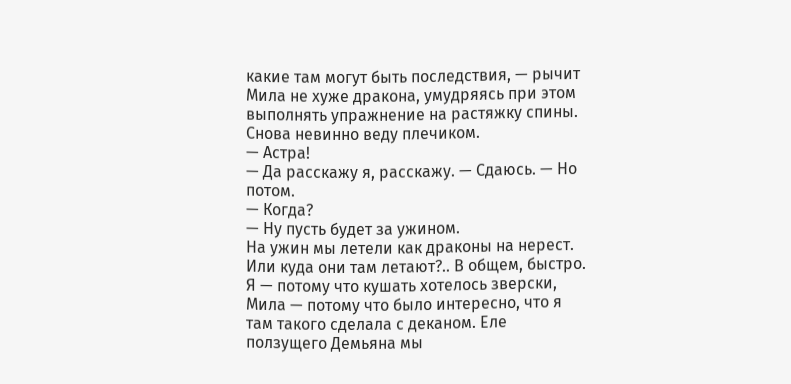какие там могут быть последствия, — рычит Мила не хуже дракона, умудряясь при этом выполнять упражнение на растяжку спины.
Снова невинно веду плечиком.
— Астра!
— Да расскажу я, расскажу. — Сдаюсь. — Но потом.
— Когда?
— Ну пусть будет за ужином.
На ужин мы летели как драконы на нерест. Или куда они там летают?.. В общем, быстро. Я — потому что кушать хотелось зверски, Мила — потому что было интересно, что я там такого сделала с деканом. Еле ползущего Демьяна мы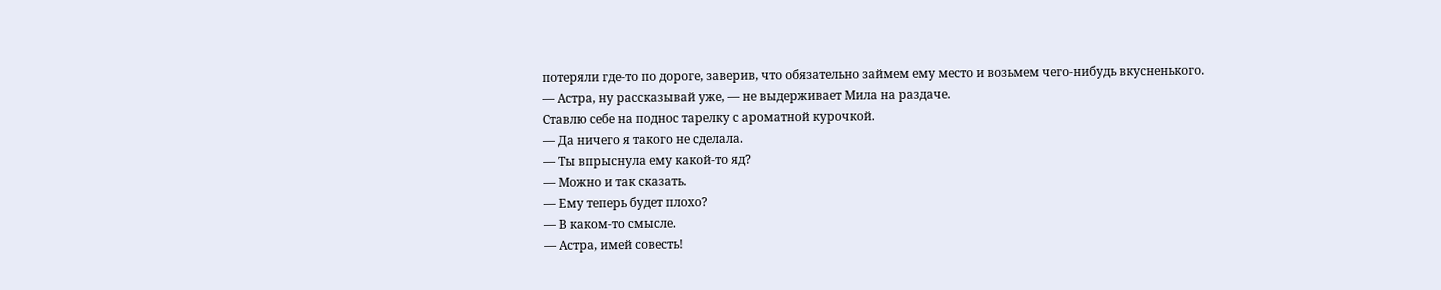потеряли где-то по дороге, заверив, что обязательно займем ему место и возьмем чего-нибудь вкусненького.
— Астра, ну рассказывай уже, — не выдерживает Мила на раздаче.
Ставлю себе на поднос тарелку с ароматной курочкой.
— Да ничего я такого не сделала.
— Ты впрыснула ему какой-то яд?
— Можно и так сказать.
— Ему теперь будет плохо?
— В каком-то смысле.
— Астра, имей совесть!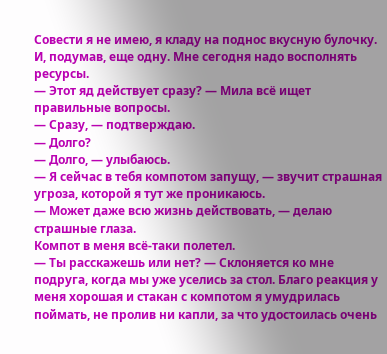Совести я не имею, я кладу на поднос вкусную булочку.
И, подумав, еще одну. Мне сегодня надо восполнять ресурсы.
— Этот яд действует сразу? — Мила всё ищет правильные вопросы.
— Сразу, — подтверждаю.
— Долго?
— Долго, — улыбаюсь.
— Я сейчас в тебя компотом запущу, — звучит страшная угроза, которой я тут же проникаюсь.
— Может даже всю жизнь действовать, — делаю страшные глаза.
Компот в меня всё-таки полетел.
— Ты расскажешь или нет? — Склоняется ко мне подруга, когда мы уже уселись за стол. Благо реакция у меня хорошая и стакан с компотом я умудрилась поймать, не пролив ни капли, за что удостоилась очень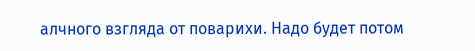алчного взгляда от поварихи. Надо будет потом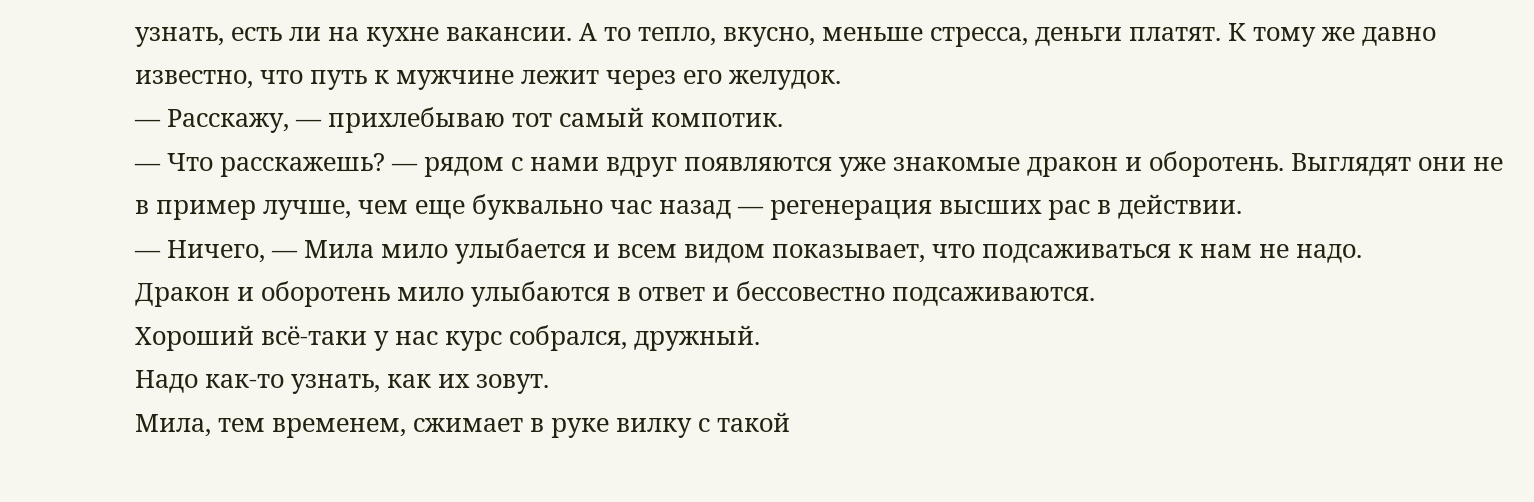узнать, есть ли на кухне вакансии. А то тепло, вкусно, меньше стресса, деньги платят. К тому же давно известно, что путь к мужчине лежит через его желудок.
— Расскажу, — прихлебываю тот самый компотик.
— Что расскажешь? — рядом с нами вдруг появляются уже знакомые дракон и оборотень. Выглядят они не в пример лучше, чем еще буквально час назад — регенерация высших рас в действии.
— Ничего, — Мила мило улыбается и всем видом показывает, что подсаживаться к нам не надо.
Дракон и оборотень мило улыбаются в ответ и бессовестно подсаживаются.
Хороший всё-таки у нас курс собрался, дружный.
Надо как-то узнать, как их зовут.
Мила, тем временем, сжимает в руке вилку с такой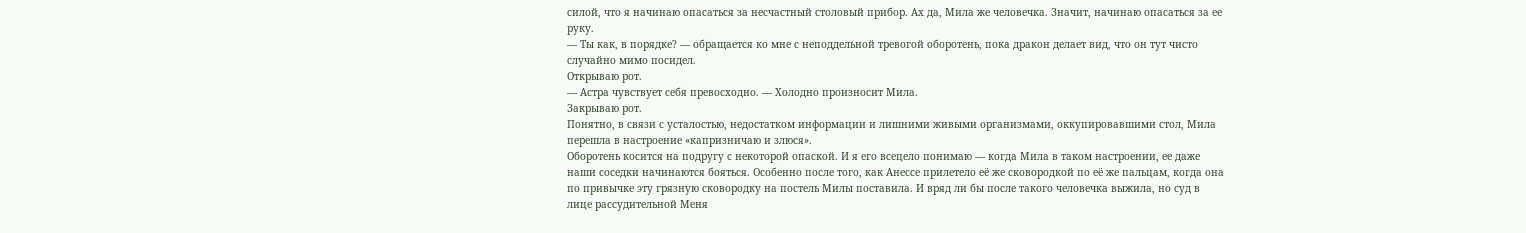силой, что я начинаю опасаться за несчастный столовый прибор. Ах да, Мила же человечка. Значит, начинаю опасаться за ее руку.
— Ты как, в порядке? — обращается ко мне с неподдельной тревогой оборотень, пока дракон делает вид, что он тут чисто случайно мимо посидел.
Открываю рот.
— Астра чувствует себя превосходно. — Холодно произносит Мила.
Закрываю рот.
Понятно, в связи с усталостью, недостатком информации и лишними живыми организмами, оккупировавшими стол, Мила перешла в настроение «капризничаю и злюся».
Оборотень косится на подругу с некоторой опаской. И я его всецело понимаю — когда Мила в таком настроении, ее даже наши соседки начинаются бояться. Особенно после того, как Анессе прилетело её же сковородкой по её же пальцам, когда она по привычке эту грязную сковородку на постель Милы поставила. И вряд ли бы после такого человечка выжила, но суд в лице рассудительной Меня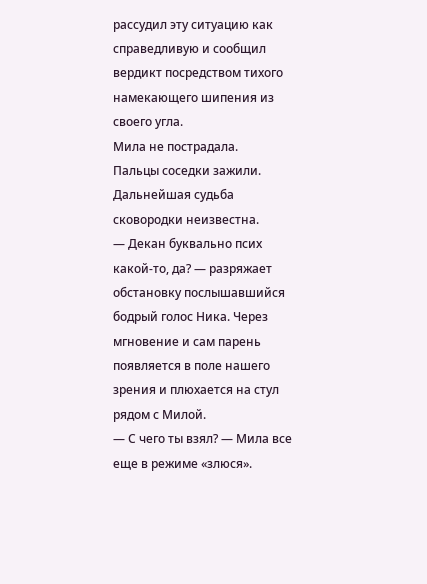рассудил эту ситуацию как справедливую и сообщил вердикт посредством тихого намекающего шипения из своего угла.
Мила не пострадала.
Пальцы соседки зажили.
Дальнейшая судьба сковородки неизвестна.
— Декан буквально псих какой-то, да? — разряжает обстановку послышавшийся бодрый голос Ника. Через мгновение и сам парень появляется в поле нашего зрения и плюхается на стул рядом с Милой.
— С чего ты взял? — Мила все еще в режиме «злюся».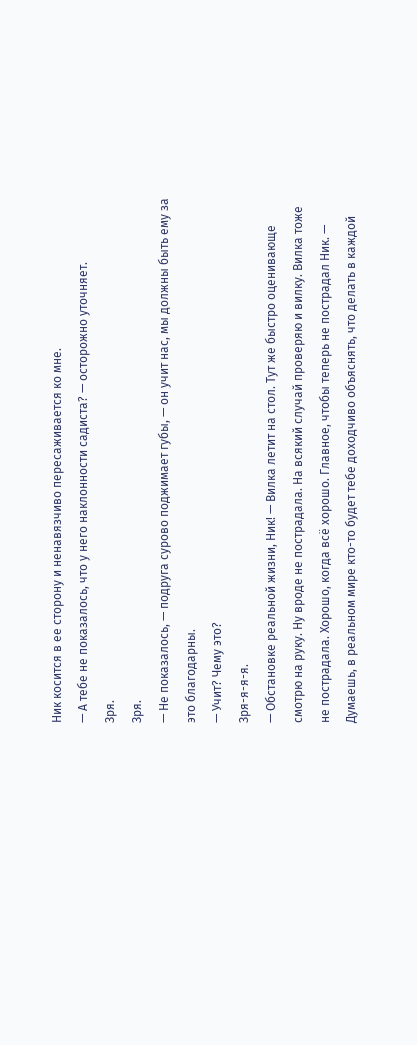Ник косится в ее сторону и ненавязчиво пересаживается ко мне.
— А тебе не показалось, что у него наклонности садиста? — осторожно уточняет.
Зря.
Зря.
— Не показалось, — подруга сурово поджимает губы, — он учит нас, мы должны быть ему за это благодарны.
— Учит? Чему это?
Зря-я-я-я.
— Обстановке реальной жизни, Ник! — Вилка летит на стол. Тут же быстро оценивающе смотрю на руку. Ну вроде не пострадала. На всякий случай проверяю и вилку. Вилка тоже не пострадала. Хорошо, когда всё хорошо. Главное, чтобы теперь не пострадал Ник. — Думаешь, в реальном мире кто-то будет тебе доходчиво объяснять, что делать в каждой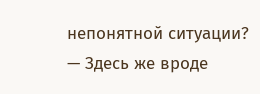непонятной ситуации?
— Здесь же вроде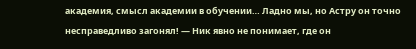академия, смысл академии в обучении… Ладно мы, но Астру он точно несправедливо загонял! — Ник явно не понимает, где он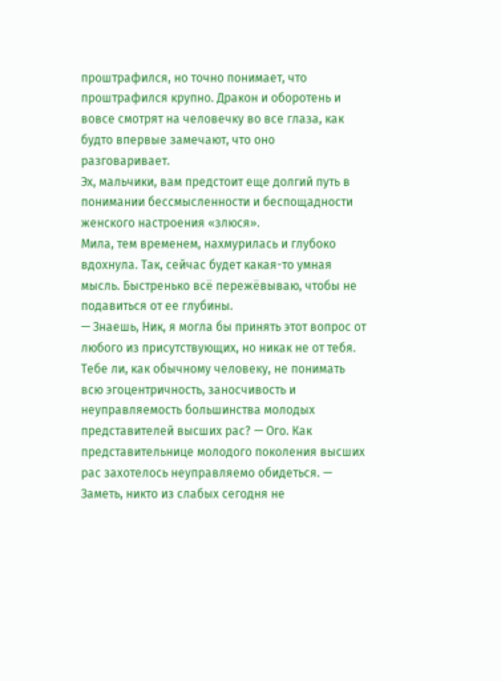проштрафился, но точно понимает, что проштрафился крупно. Дракон и оборотень и вовсе смотрят на человечку во все глаза, как будто впервые замечают, что оно разговаривает.
Эх, мальчики, вам предстоит еще долгий путь в понимании бессмысленности и беспощадности женского настроения «злюся».
Мила, тем временем, нахмурилась и глубоко вдохнула. Так, сейчас будет какая-то умная мысль. Быстренько всё пережёвываю, чтобы не подавиться от ее глубины.
— Знаешь, Ник, я могла бы принять этот вопрос от любого из присутствующих, но никак не от тебя. Тебе ли, как обычному человеку, не понимать всю эгоцентричность, заносчивость и неуправляемость большинства молодых представителей высших рас? — Ого. Как представительнице молодого поколения высших рас захотелось неуправляемо обидеться. — Заметь, никто из слабых сегодня не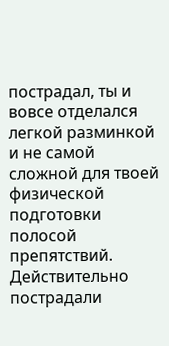пострадал, ты и вовсе отделался легкой разминкой и не самой сложной для твоей физической подготовки полосой препятствий. Действительно пострадали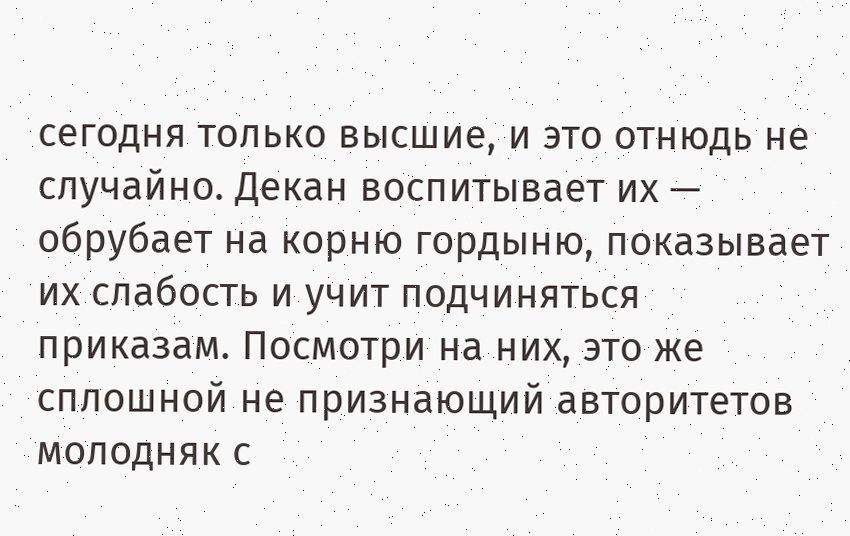сегодня только высшие, и это отнюдь не случайно. Декан воспитывает их — обрубает на корню гордыню, показывает их слабость и учит подчиняться приказам. Посмотри на них, это же сплошной не признающий авторитетов молодняк с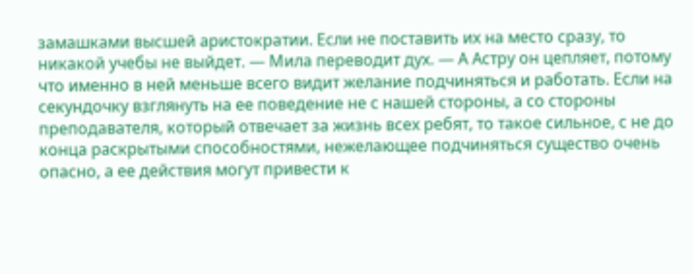замашками высшей аристократии. Если не поставить их на место сразу, то никакой учебы не выйдет. — Мила переводит дух. — А Астру он цепляет, потому что именно в ней меньше всего видит желание подчиняться и работать. Если на секундочку взглянуть на ее поведение не с нашей стороны, а со стороны преподавателя, который отвечает за жизнь всех ребят, то такое сильное, с не до конца раскрытыми способностями, нежелающее подчиняться существо очень опасно, а ее действия могут привести к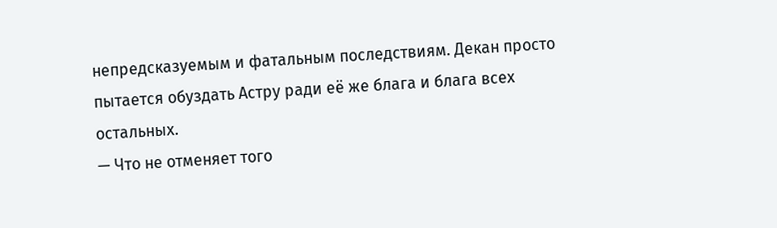непредсказуемым и фатальным последствиям. Декан просто пытается обуздать Астру ради её же блага и блага всех остальных.
— Что не отменяет того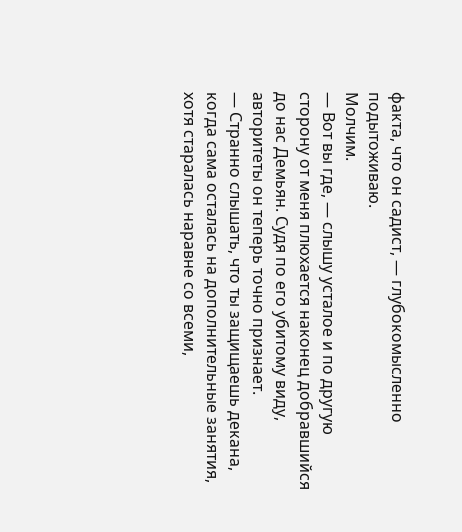факта, что он садист, — глубокомысленно подытоживаю.
Молчим.
— Вот вы где, — слышу усталое и по другую сторону от меня плюхается наконец добравшийся до нас Демьян. Судя по его убитому виду, авторитеты он теперь точно признает.
— Странно слышать, что ты защищаешь декана, когда сама осталась на дополнительные занятия, хотя старалась наравне со всеми,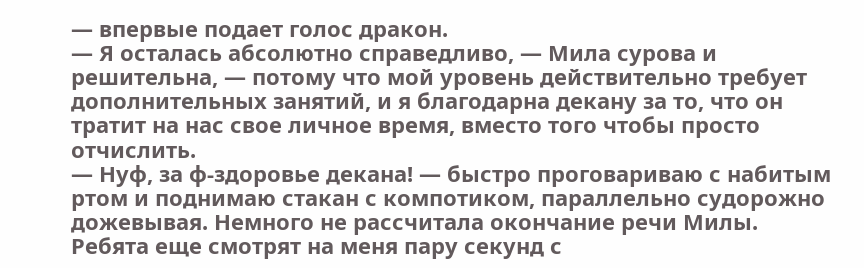— впервые подает голос дракон.
— Я осталась абсолютно справедливо, — Мила сурова и решительна, — потому что мой уровень действительно требует дополнительных занятий, и я благодарна декану за то, что он тратит на нас свое личное время, вместо того чтобы просто отчислить.
— Нуф, за ф-здоровье декана! — быстро проговариваю с набитым ртом и поднимаю стакан с компотиком, параллельно судорожно дожевывая. Немного не рассчитала окончание речи Милы.
Ребята еще смотрят на меня пару секунд с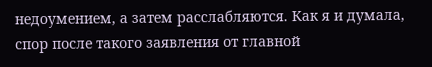недоумением, а затем расслабляются. Как я и думала, спор после такого заявления от главной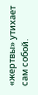«жертвы» утихает сам собой.